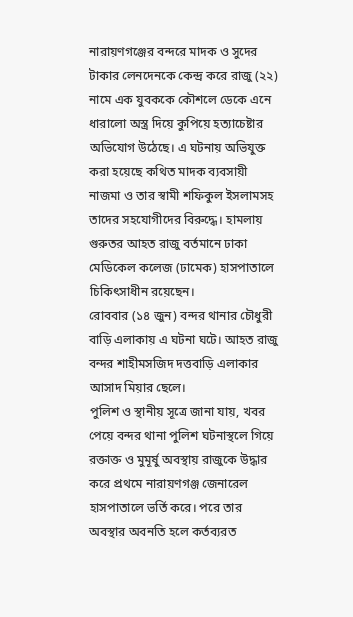নারায়ণগঞ্জের বন্দরে মাদক ও সুদের টাকার লেনদেনকে কেন্দ্র করে রাজু (২২) নামে এক যুবককে কৌশলে ডেকে এনে ধারালো অস্ত্র দিয়ে কুপিয়ে হত্যাচেষ্টার অভিযোগ উঠেছে। এ ঘটনায় অভিযুক্ত করা হয়েছে কথিত মাদক ব্যবসায়ী নাজমা ও তার স্বামী শফিকুল ইসলামসহ তাদের সহযোগীদের বিরুদ্ধে। হামলায় গুরুতর আহত রাজু বর্তমানে ঢাকা মেডিকেল কলেজ (ঢামেক) হাসপাতালে চিকিৎসাধীন রয়েছেন।
রোববার (১৪ জুন) বন্দর থানার চৌধুরী বাড়ি এলাকায় এ ঘটনা ঘটে। আহত রাজু বন্দর শাহীমসজিদ দত্তবাড়ি এলাকার আসাদ মিয়ার ছেলে।
পুলিশ ও স্থানীয় সূত্রে জানা যায়, খবর পেয়ে বন্দর থানা পুলিশ ঘটনাস্থলে গিয়ে রক্তাক্ত ও মুমূর্ষু অবস্থায় রাজুকে উদ্ধার করে প্রথমে নারায়ণগঞ্জ জেনারেল হাসপাতালে ভর্তি করে। পরে তার অবস্থার অবনতি হলে কর্তব্যরত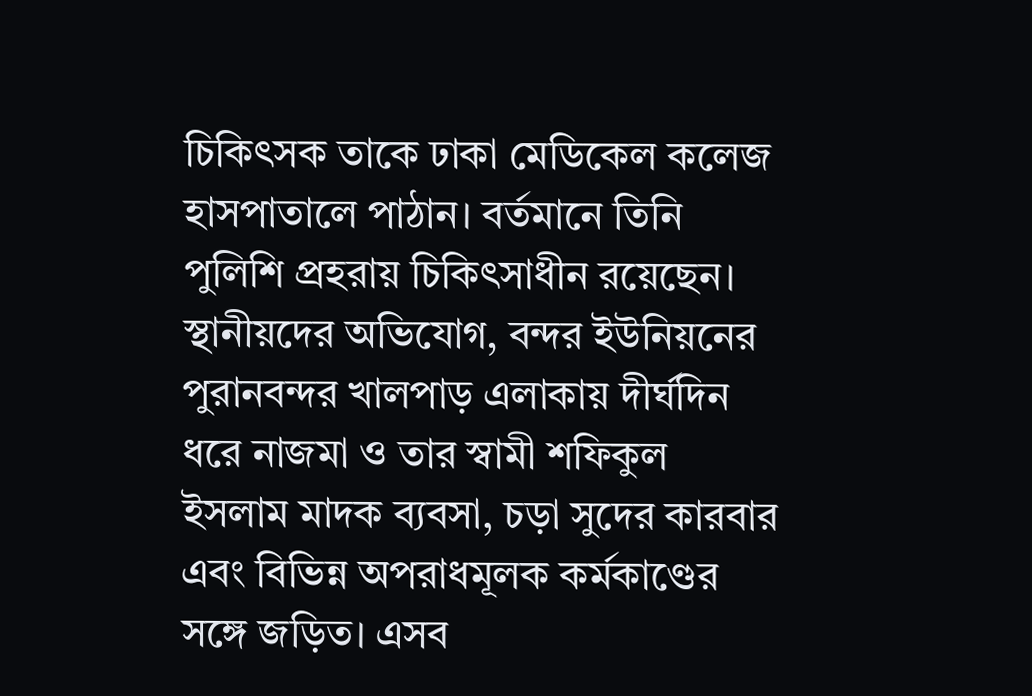চিকিৎসক তাকে ঢাকা মেডিকেল কলেজ হাসপাতালে পাঠান। বর্তমানে তিনি পুলিশি প্রহরায় চিকিৎসাধীন রয়েছেন।
স্থানীয়দের অভিযোগ, বন্দর ইউনিয়নের পুরানবন্দর খালপাড় এলাকায় দীর্ঘদিন ধরে নাজমা ও তার স্বামী শফিকুল ইসলাম মাদক ব্যবসা, চড়া সুদের কারবার এবং বিভিন্ন অপরাধমূলক কর্মকাণ্ডের সঙ্গে জড়িত। এসব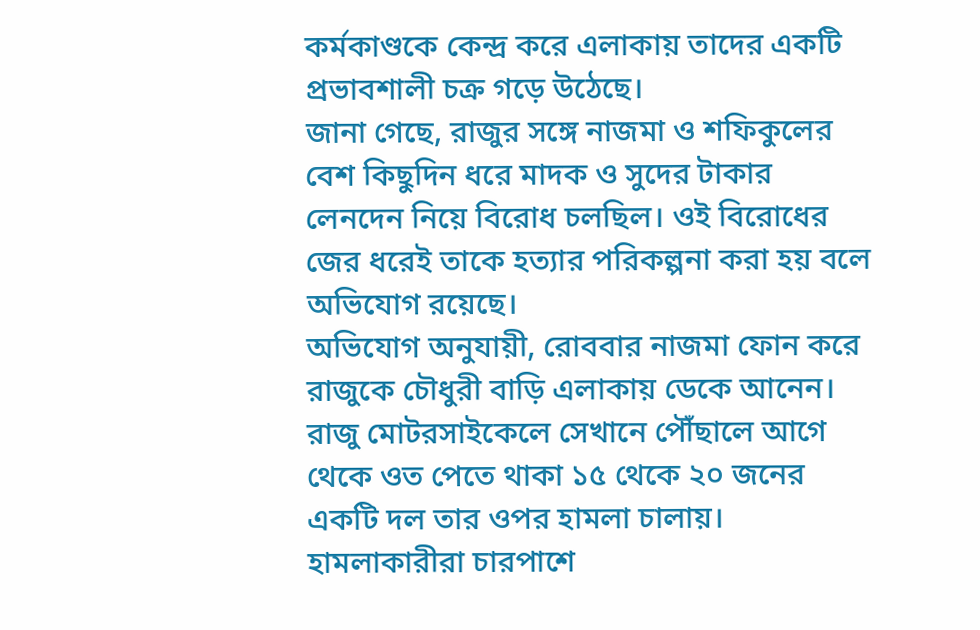কর্মকাণ্ডকে কেন্দ্র করে এলাকায় তাদের একটি প্রভাবশালী চক্র গড়ে উঠেছে।
জানা গেছে, রাজুর সঙ্গে নাজমা ও শফিকুলের বেশ কিছুদিন ধরে মাদক ও সুদের টাকার লেনদেন নিয়ে বিরোধ চলছিল। ওই বিরোধের জের ধরেই তাকে হত্যার পরিকল্পনা করা হয় বলে অভিযোগ রয়েছে।
অভিযোগ অনুযায়ী, রোববার নাজমা ফোন করে রাজুকে চৌধুরী বাড়ি এলাকায় ডেকে আনেন। রাজু মোটরসাইকেলে সেখানে পৌঁছালে আগে থেকে ওত পেতে থাকা ১৫ থেকে ২০ জনের একটি দল তার ওপর হামলা চালায়। হামলাকারীরা চারপাশে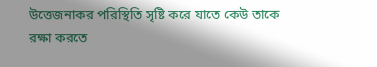উত্তেজনাকর পরিস্থিতি সৃষ্টি করে যাতে কেউ তাকে রক্ষা করতে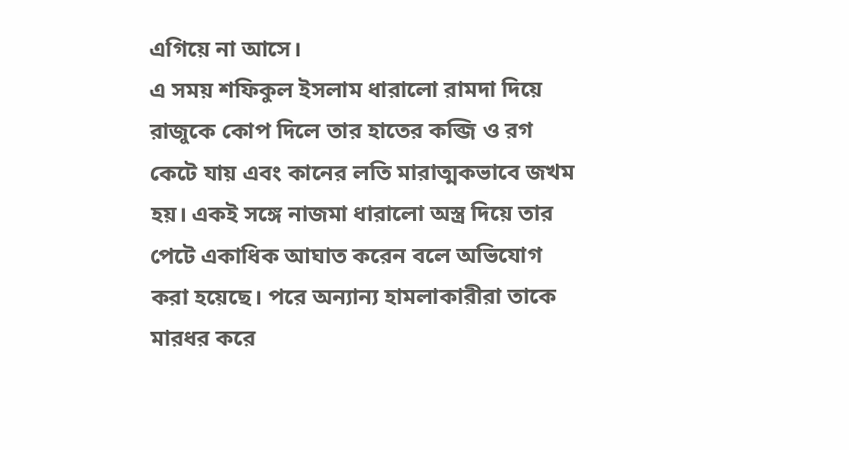এগিয়ে না আসে।
এ সময় শফিকুল ইসলাম ধারালো রামদা দিয়ে রাজুকে কোপ দিলে তার হাতের কব্জি ও রগ কেটে যায় এবং কানের লতি মারাত্মকভাবে জখম হয়। একই সঙ্গে নাজমা ধারালো অস্ত্র দিয়ে তার পেটে একাধিক আঘাত করেন বলে অভিযোগ করা হয়েছে। পরে অন্যান্য হামলাকারীরা তাকে মারধর করে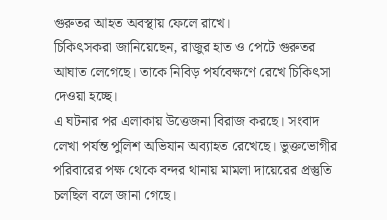গুরুতর আহত অবস্থায় ফেলে রাখে।
চিকিৎসকরা জানিয়েছেন, রাজুর হাত ও পেটে গুরুতর আঘাত লেগেছে। তাকে নিবিড় পর্যবেক্ষণে রেখে চিকিৎসা দেওয়া হচ্ছে।
এ ঘটনার পর এলাকায় উত্তেজনা বিরাজ করছে। সংবাদ লেখা পর্যন্ত পুলিশ অভিযান অব্যাহত রেখেছে। ভুক্তভোগীর পরিবারের পক্ষ থেকে বন্দর থানায় মামলা দায়েরের প্রস্তুতি চলছিল বলে জানা গেছে।